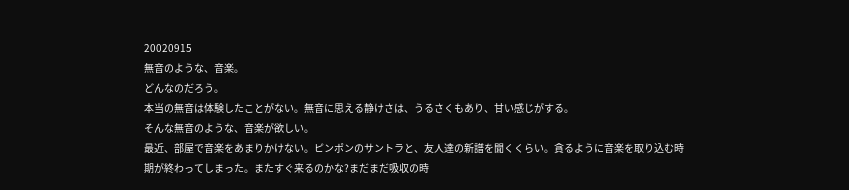20020915
無音のような、音楽。
どんなのだろう。
本当の無音は体験したことがない。無音に思える静けさは、うるさくもあり、甘い感じがする。
そんな無音のような、音楽が欲しい。
最近、部屋で音楽をあまりかけない。ピンポンのサントラと、友人達の新譜を聞くくらい。貪るように音楽を取り込む時期が終わってしまった。またすぐ来るのかな?まだまだ吸収の時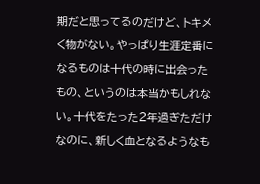期だと思ってるのだけど、トキメく物がない。やっぱり生涯定番になるものは十代の時に出会ったもの、というのは本当かもしれない。十代をたった2年過ぎただけなのに、新しく血となるようなも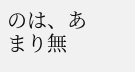のは、あまり無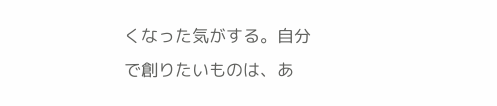くなった気がする。自分で創りたいものは、あ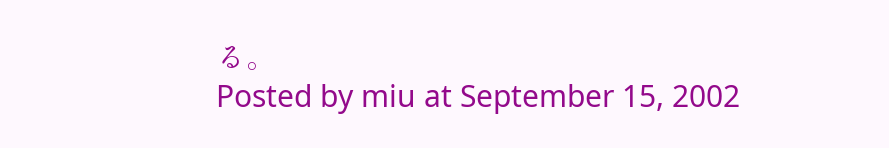る。
Posted by miu at September 15, 2002